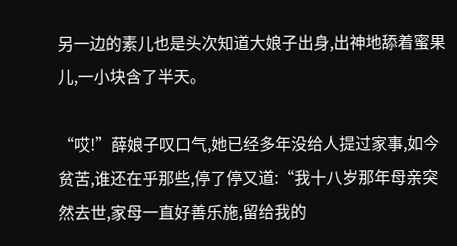另一边的素儿也是头次知道大娘子出身,出神地舔着蜜果儿,一小块含了半天。

“哎!”薛娘子叹口气,她已经多年没给人提过家事,如今贫苦,谁还在乎那些,停了停又道:“我十八岁那年母亲突然去世,家母一直好善乐施,留给我的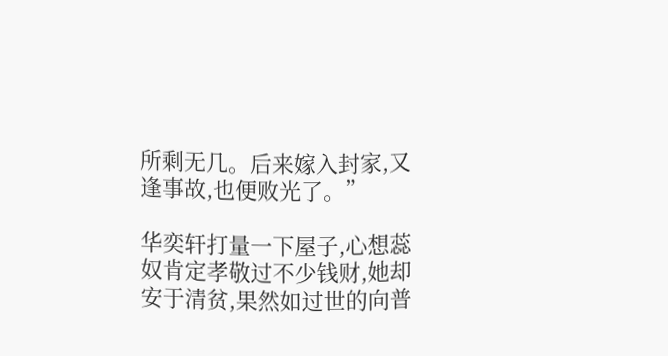所剩无几。后来嫁入封家,又逢事故,也便败光了。”

华奕轩打量一下屋子,心想蕊奴肯定孝敬过不少钱财,她却安于清贫,果然如过世的向普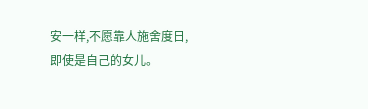安一样,不愿靠人施舍度日,即使是自己的女儿。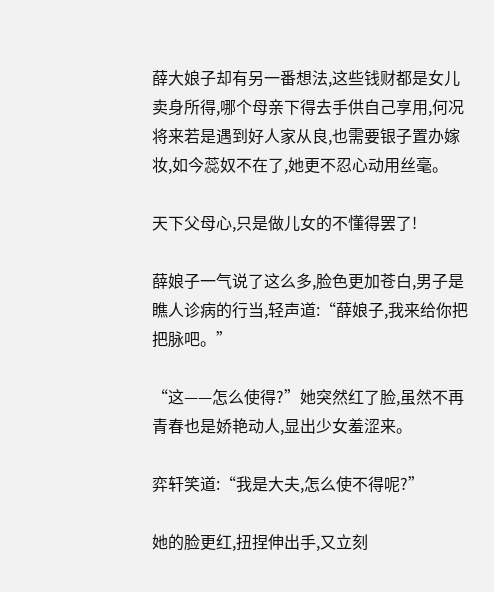薛大娘子却有另一番想法,这些钱财都是女儿卖身所得,哪个母亲下得去手供自己享用,何况将来若是遇到好人家从良,也需要银子置办嫁妆,如今蕊奴不在了,她更不忍心动用丝毫。

天下父母心,只是做儿女的不懂得罢了!

薛娘子一气说了这么多,脸色更加苍白,男子是瞧人诊病的行当,轻声道:“薛娘子,我来给你把把脉吧。”

“这——怎么使得?”她突然红了脸,虽然不再青春也是娇艳动人,显出少女羞涩来。

弈轩笑道:“我是大夫,怎么使不得呢?”

她的脸更红,扭捏伸出手,又立刻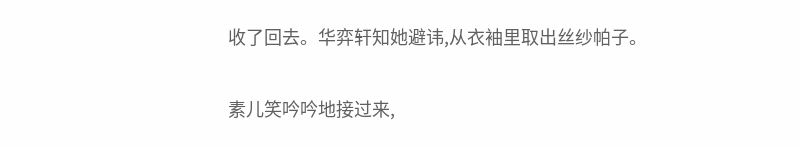收了回去。华弈轩知她避讳,从衣袖里取出丝纱帕子。

素儿笑吟吟地接过来,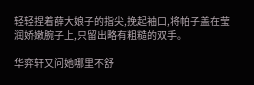轻轻捏着薛大娘子的指尖,挽起袖口,将帕子盖在莹润娇嫩腕子上,只留出略有粗糙的双手。

华弈轩又问她哪里不舒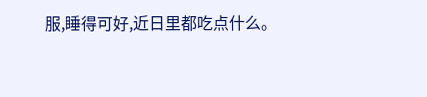服,睡得可好,近日里都吃点什么。